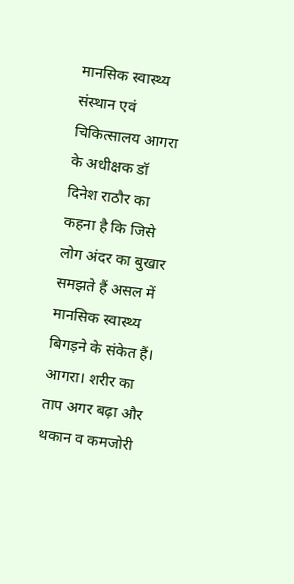मानसिक स्वास्थ्य संस्थान एवं चिकित्सालय आगरा के अधीक्षक डॉ दिनेश राठौर का कहना है कि जिसे लोग अंदर का बुखार समझते हैं असल में मानसिक स्वास्थ्य बिगड़ने के संकेत हैं।
आगरा। शरीर का ताप अगर बढ़ा और थकान व कमजोरी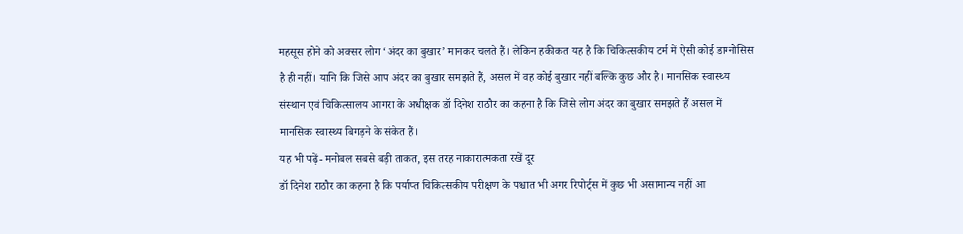महसूस होने को अक्सर लोग ‘अंदर का बुखार’ मानकर चलते हैं। लेकिन हकीकत यह है कि चिकित्सकीय टर्म में ऐसी कोई डाग्नोसिस है ही नहीं। यानि कि जिसे आप अंदर का बुखार समझते हैं, असल में वह कोई बुखार नहीं बल्कि कुछ और है। मानसिक स्वास्थ्य संस्थान एवं चिकित्सालय आगरा के अधीक्षक डॉ दिनेश राठौर का कहना है कि जिसे लोग अंदर का बुखार समझते हैं असल में मानसिक स्वास्थ्य बिगड़ने के संकेत हैं।
यह भी पढ़ें- मनोबल सबसे बड़ी ताकत, इस तरह नाकारात्मकता रखें दूर
डॉ दिनेश राठौर का कहना है कि पर्याप्त चिकित्सकीय परीक्षण के पश्चात भी अगर रिपोर्ट्स में कुछ भी असामान्य नहीं आ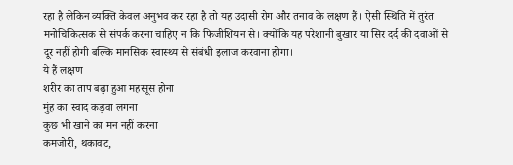रहा है लेकिन व्यक्ति केवल अनुभव कर रहा है तो यह उदासी रोग और तनाव के लक्षण हैं। ऐसी स्थिति में तुरंत मनोचिकित्सक से संपर्क करना चाहिए न कि फिजीशियन से। क्योंकि यह परेशानी बुखार या सिर दर्द की दवाओं से दूर नहीं होगी बल्कि मानसिक स्वास्थ्य से संबंधी इलाज करवाना होगा।
ये हैं लक्षण
शरीर का ताप बढ़ा हुआ महसूस होना
मुंह का स्वाद कड़वा लगना
कुछ भी खाने का मन नहीं करना
कमजोरी, थकावट,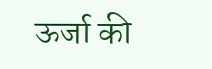ऊर्जा की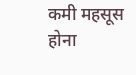कमी महसूस होना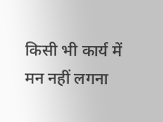किसी भी कार्य में मन नहीं लगना